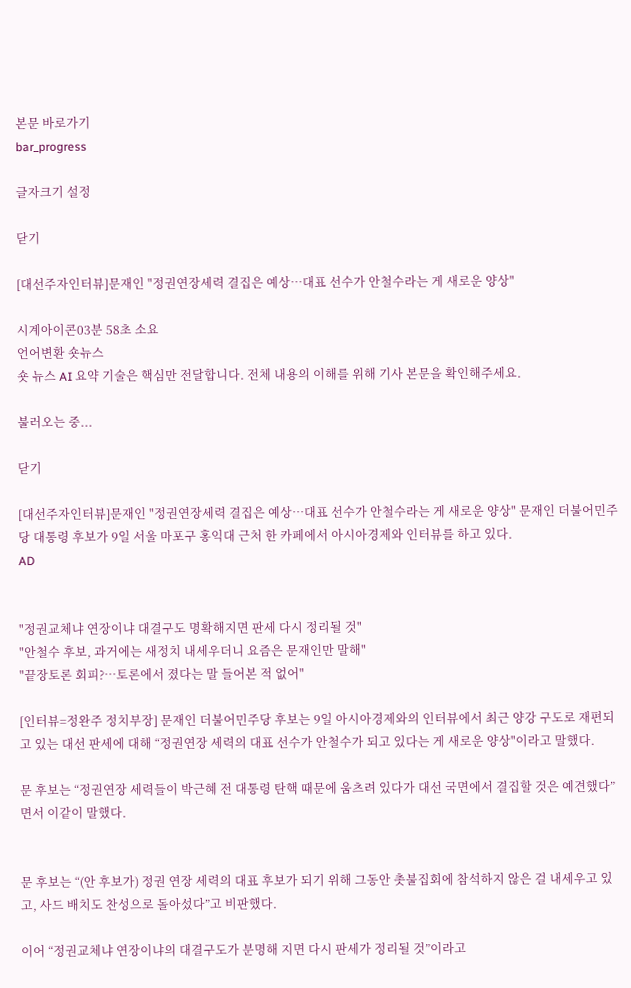본문 바로가기
bar_progress

글자크기 설정

닫기

[대선주자인터뷰]문재인 "정권연장세력 결집은 예상…대표 선수가 안철수라는 게 새로운 양상"

시계아이콘03분 58초 소요
언어변환 숏뉴스
숏 뉴스 AI 요약 기술은 핵심만 전달합니다. 전체 내용의 이해를 위해 기사 본문을 확인해주세요.

불러오는 중...

닫기

[대선주자인터뷰]문재인 "정권연장세력 결집은 예상…대표 선수가 안철수라는 게 새로운 양상" 문재인 더불어민주당 대통령 후보가 9일 서울 마포구 홍익대 근처 한 카페에서 아시아경제와 인터뷰를 하고 있다.
AD


"정권교체냐 연장이냐 대결구도 명확해지면 판세 다시 정리될 것"
"안철수 후보, 과거에는 새정치 내세우더니 요즘은 문재인만 말해"
"끝장토론 회피?…토론에서 졌다는 말 들어본 적 없어"

[인터뷰=정완주 정치부장] 문재인 더불어민주당 후보는 9일 아시아경제와의 인터뷰에서 최근 양강 구도로 재편되고 있는 대선 판세에 대해 “정권연장 세력의 대표 선수가 안철수가 되고 있다는 게 새로운 양상"이라고 말했다.

문 후보는 “정권연장 세력들이 박근혜 전 대통령 탄핵 때문에 움츠려 있다가 대선 국면에서 결집할 것은 예견했다”면서 이같이 말했다.


문 후보는 “(안 후보가) 정권 연장 세력의 대표 후보가 되기 위해 그동안 촛불집회에 참석하지 않은 걸 내세우고 있고, 사드 배치도 찬성으로 돌아섰다”고 비판했다.

이어 “정권교체냐 연장이냐의 대결구도가 분명해 지면 다시 판세가 정리될 것”이라고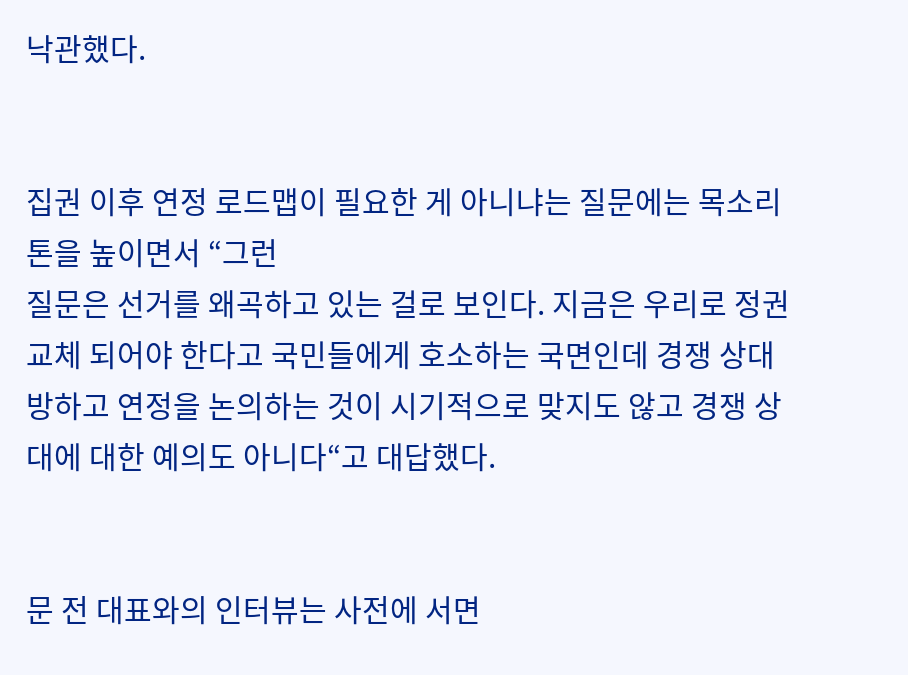낙관했다.


집권 이후 연정 로드맵이 필요한 게 아니냐는 질문에는 목소리 톤을 높이면서 “그런
질문은 선거를 왜곡하고 있는 걸로 보인다. 지금은 우리로 정권교체 되어야 한다고 국민들에게 호소하는 국면인데 경쟁 상대방하고 연정을 논의하는 것이 시기적으로 맞지도 않고 경쟁 상대에 대한 예의도 아니다“고 대답했다.


문 전 대표와의 인터뷰는 사전에 서면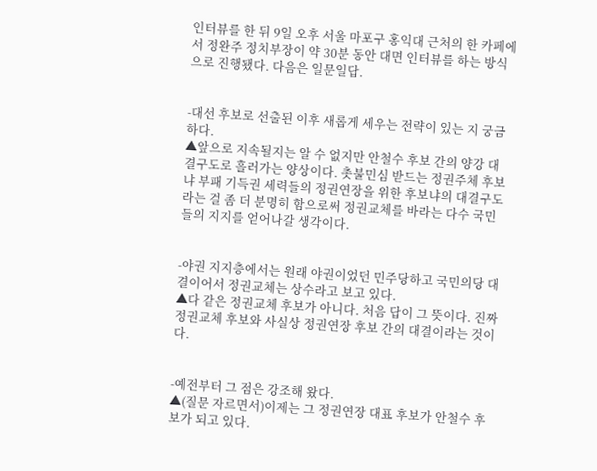인터뷰를 한 뒤 9일 오후 서울 마포구 홍익대 근처의 한 카페에서 정완주 정치부장이 약 30분 동안 대면 인터뷰를 하는 방식으로 진행됐다. 다음은 일문일답.


-대선 후보로 선출된 이후 새롭게 세우는 전략이 있는 지 궁금하다.
▲앞으로 지속될지는 알 수 없지만 안철수 후보 간의 양강 대결구도로 흘러가는 양상이다. 촛불민심 받드는 정권주체 후보냐 부패 기득권 세력들의 정권연장을 위한 후보냐의 대결구도라는 걸 좀 더 분명히 함으로써 정권교체를 바라는 다수 국민들의 지지를 얻어나갈 생각이다.


-야권 지지층에서는 원래 야권이었던 민주당하고 국민의당 대결이어서 정권교체는 상수라고 보고 있다.
▲다 같은 정권교체 후보가 아니다. 처음 답이 그 뜻이다. 진짜 정권교체 후보와 사실상 정권연장 후보 간의 대결이라는 것이다.


-예전부터 그 점은 강조해 왔다.
▲(질문 자르면서)이제는 그 정권연장 대표 후보가 안철수 후보가 되고 있다.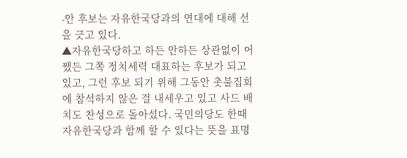-안 후보는 자유한국당과의 연대에 대해 선을 긋고 있다.
▲자유한국당하고 하든 안하든 상관없이 어쨌든 그쪽 정치세력 대표하는 후보가 되고 있고, 그런 후보 되기 위해 그동안 촛불집회에 참석하지 않은 걸 내세우고 있고 사드 배치도 찬성으로 돌아섰다. 국민의당도 한때 자유한국당과 함께 할 수 있다는 뜻을 표명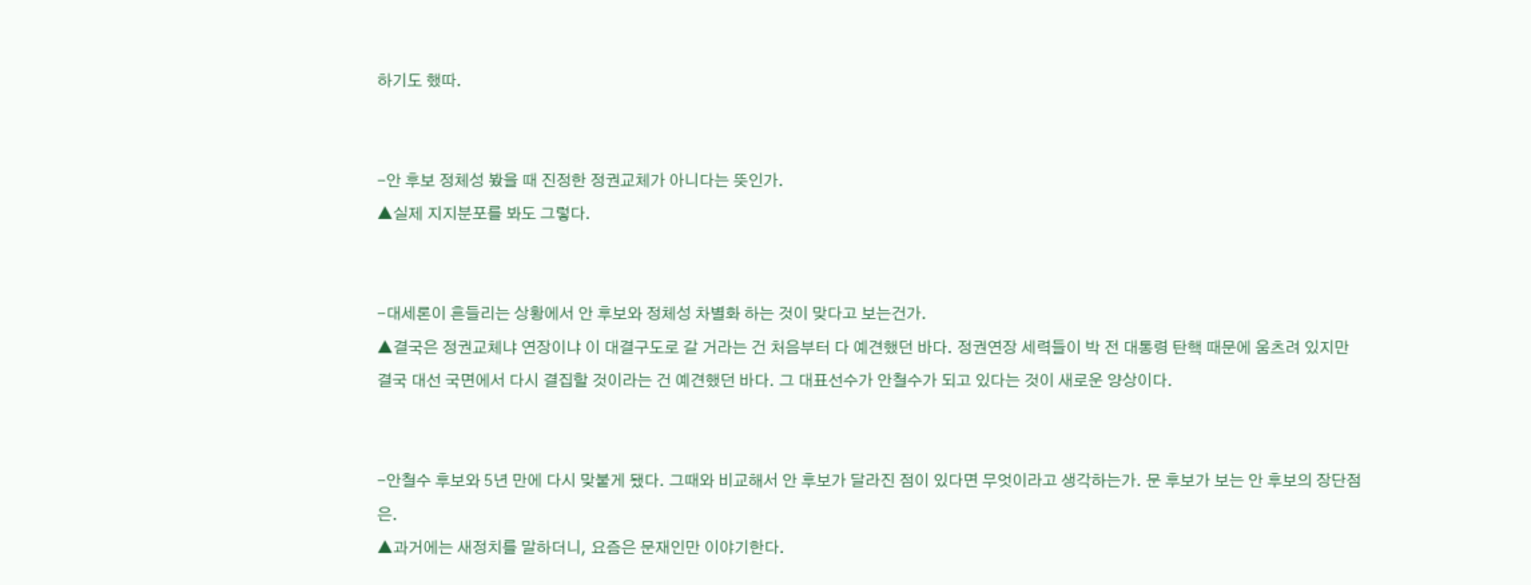하기도 했따.


-안 후보 정체성 봤을 때 진정한 정권교체가 아니다는 뜻인가.
▲실제 지지분포를 봐도 그렇다.


-대세론이 흔들리는 상황에서 안 후보와 정체성 차별화 하는 것이 맞다고 보는건가.
▲결국은 정권교체냐 연장이냐 이 대결구도로 갈 거라는 건 처음부터 다 예견했던 바다. 정권연장 세력들이 박 전 대통령 탄핵 때문에 움츠려 있지만 결국 대선 국면에서 다시 결집할 것이라는 건 예견했던 바다. 그 대표선수가 안철수가 되고 있다는 것이 새로운 양상이다.


-안철수 후보와 5년 만에 다시 맞붙게 됐다. 그때와 비교해서 안 후보가 달라진 점이 있다면 무엇이라고 생각하는가. 문 후보가 보는 안 후보의 장단점은.
▲과거에는 새정치를 말하더니, 요즘은 문재인만 이야기한다.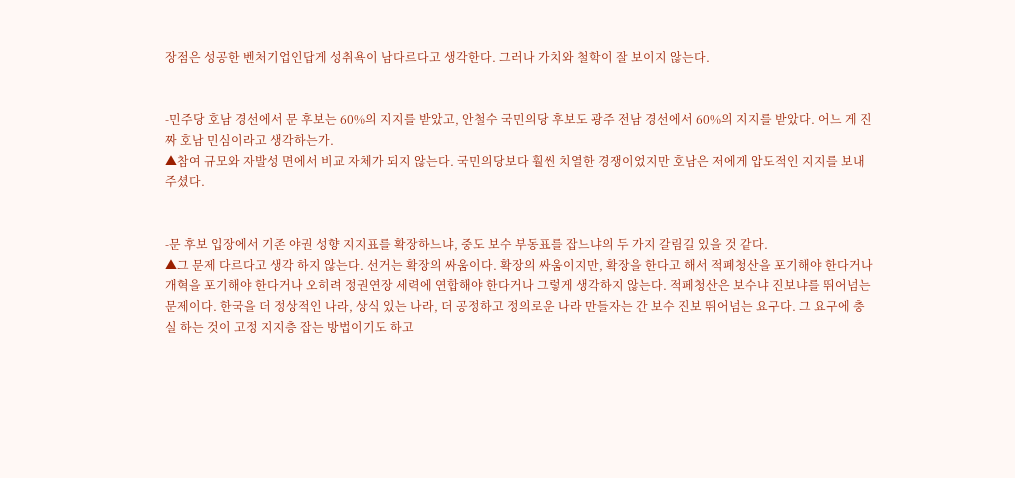장점은 성공한 벤처기업인답게 성취욕이 남다르다고 생각한다. 그러나 가치와 철학이 잘 보이지 않는다.


-민주당 호남 경선에서 문 후보는 60%의 지지를 받았고, 안철수 국민의당 후보도 광주 전남 경선에서 60%의 지지를 받았다. 어느 게 진짜 호남 민심이라고 생각하는가.
▲참여 규모와 자발성 면에서 비교 자체가 되지 않는다. 국민의당보다 훨씬 치열한 경쟁이었지만 호남은 저에게 압도적인 지지를 보내주셨다.


-문 후보 입장에서 기존 야권 성향 지지표를 확장하느냐, 중도 보수 부동표를 잡느냐의 두 가지 갈림길 있을 것 같다.
▲그 문제 다르다고 생각 하지 않는다. 선거는 확장의 싸움이다. 확장의 싸움이지만, 확장을 한다고 해서 적폐청산을 포기해야 한다거나 개혁을 포기해야 한다거나 오히려 정권연장 세력에 연합해야 한다거나 그렇게 생각하지 않는다. 적페청산은 보수냐 진보냐를 뛰어넘는 문제이다. 한국을 더 정상적인 나라, 상식 있는 나라, 더 공정하고 정의로운 나라 만들자는 간 보수 진보 뛰어넘는 요구다. 그 요구에 충실 하는 것이 고정 지지층 잡는 방법이기도 하고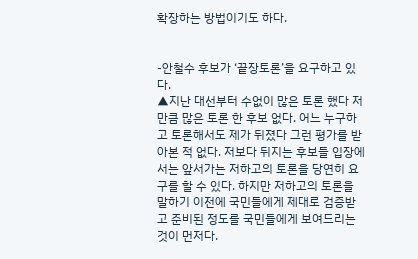확장하는 방법이기도 하다.


-안철수 후보가 ‘끝장토론’을 요구하고 있다.
▲지난 대선부터 수없이 많은 토론 했다 저만큼 많은 토론 한 후보 없다. 어느 누구하고 토론해서도 제가 뒤졌다 그런 평가를 받아본 적 없다. 저보다 뒤지는 후보들 입장에서는 앞서가는 저하고의 토론을 당연히 요구를 할 수 있다. 하지만 저하고의 토론을 말하기 이전에 국민들에게 제대로 검증받고 준비된 정도를 국민들에게 보여드리는 것이 먼저다.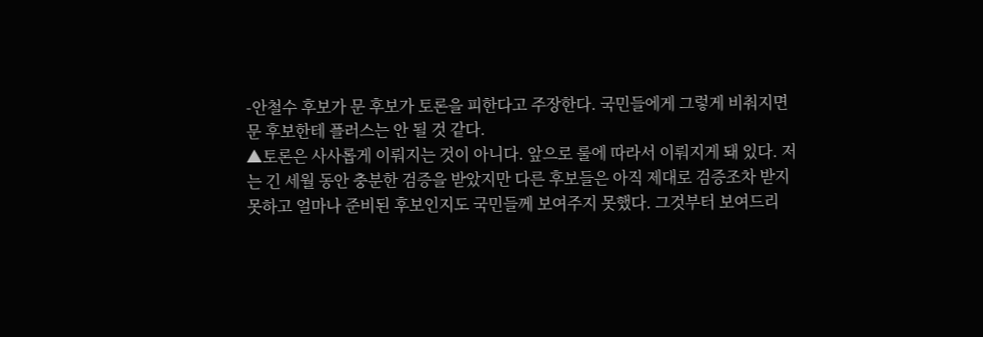-안철수 후보가 문 후보가 토론을 피한다고 주장한다. 국민들에게 그렇게 비춰지면 문 후보한테 플러스는 안 될 것 같다.
▲토론은 사사롭게 이뤄지는 것이 아니다. 앞으로 룰에 따라서 이뤄지게 돼 있다. 저는 긴 세월 동안 충분한 검증을 받았지만 다른 후보들은 아직 제대로 검증조차 받지 못하고 얼마나 준비된 후보인지도 국민들께 보여주지 못했다. 그것부터 보여드리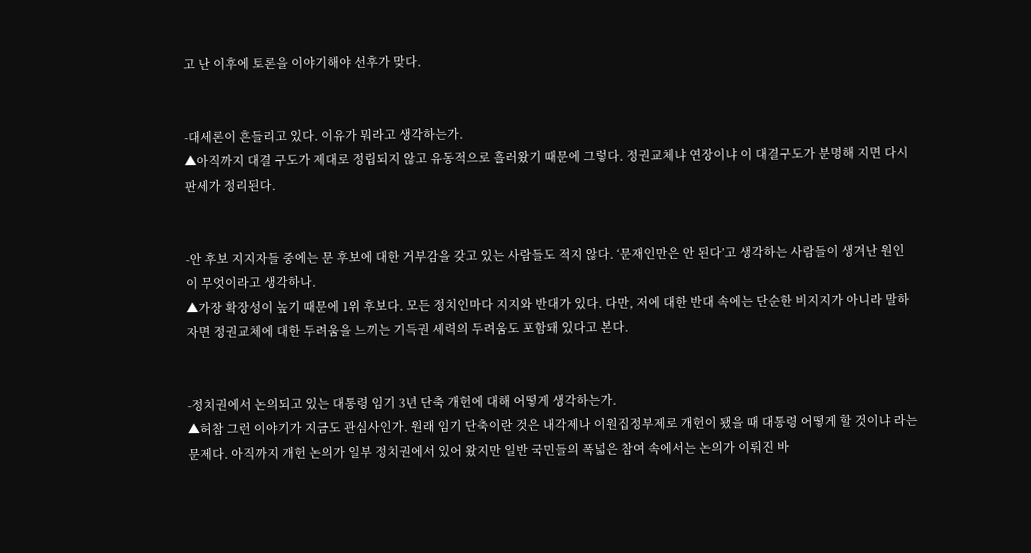고 난 이후에 토론을 이야기해야 선후가 맞다.


-대세론이 흔들리고 있다. 이유가 뭐라고 생각하는가.
▲아직까지 대결 구도가 제대로 정립되지 않고 유동적으로 흘러왔기 때문에 그렇다. 정권교체냐 연장이냐 이 대결구도가 분명해 지면 다시 판세가 정리된다.


-안 후보 지지자들 중에는 문 후보에 대한 거부감을 갖고 있는 사람들도 적지 않다. ‘문재인만은 안 된다’고 생각하는 사람들이 생겨난 원인이 무엇이라고 생각하나.
▲가장 확장성이 높기 때문에 1위 후보다. 모든 정치인마다 지지와 반대가 있다. 다만, 저에 대한 반대 속에는 단순한 비지지가 아니라 말하자면 정권교체에 대한 두려움을 느끼는 기득권 세력의 두려움도 포함돼 있다고 본다.


-정치권에서 논의되고 있는 대통령 임기 3년 단축 개헌에 대해 어떻게 생각하는가.
▲허참 그런 이야기가 지금도 관심사인가. 원래 임기 단축이란 것은 내각제나 이원집정부제로 개헌이 됐을 때 대통령 어떻게 할 것이냐 라는 문제다. 아직까지 개헌 논의가 일부 정치권에서 있어 왔지만 일반 국민들의 폭넓은 참여 속에서는 논의가 이뤄진 바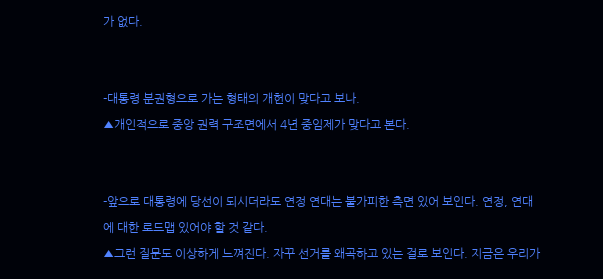가 없다.


-대통령 분권형으로 가는 형태의 개헌이 맞다고 보나.
▲개인적으로 중앙 권력 구조면에서 4년 중임제가 맞다고 본다.


-앞으로 대통령에 당선이 되시더라도 연정 연대는 불가피한 측면 있어 보인다. 연정, 연대에 대한 로드맵 있어야 할 것 같다.
▲그런 질문도 이상하게 느껴진다. 자꾸 선거를 왜곡하고 있는 걸로 보인다. 지금은 우리가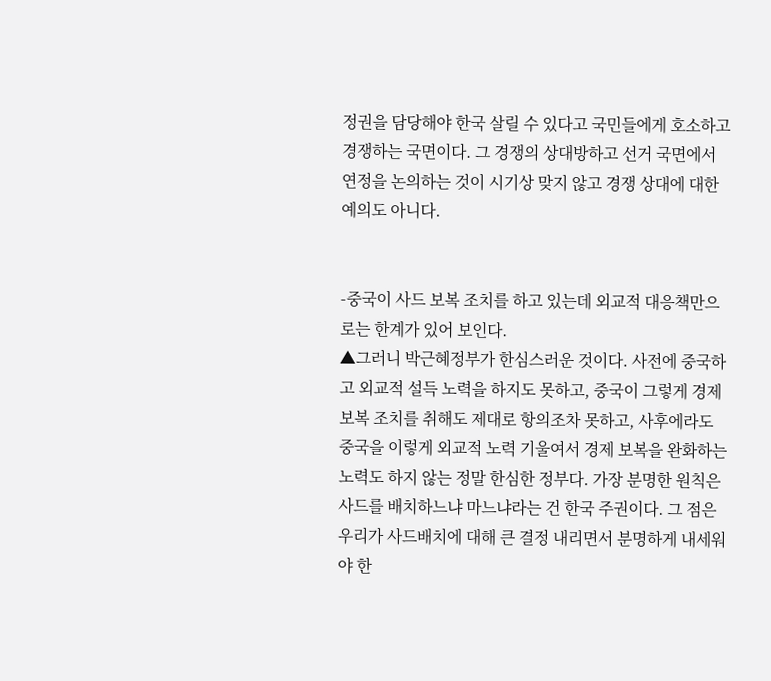정권을 담당해야 한국 살릴 수 있다고 국민들에게 호소하고 경쟁하는 국면이다. 그 경쟁의 상대방하고 선거 국면에서 연정을 논의하는 것이 시기상 맞지 않고 경쟁 상대에 대한 예의도 아니다.


-중국이 사드 보복 조치를 하고 있는데 외교적 대응책만으로는 한계가 있어 보인다.
▲그러니 박근혜정부가 한심스러운 것이다. 사전에 중국하고 외교적 설득 노력을 하지도 못하고, 중국이 그렇게 경제 보복 조치를 취해도 제대로 항의조차 못하고, 사후에라도 중국을 이렇게 외교적 노력 기울여서 경제 보복을 완화하는 노력도 하지 않는 정말 한심한 정부다. 가장 분명한 원칙은 사드를 배치하느냐 마느냐라는 건 한국 주권이다. 그 점은 우리가 사드배치에 대해 큰 결정 내리면서 분명하게 내세워야 한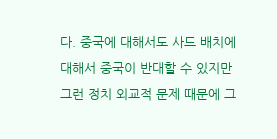다. 중국에 대해서도 사드 배치에 대해서 중국이 반대할 수 있지만 그런 정치 외교적 문제 때문에 그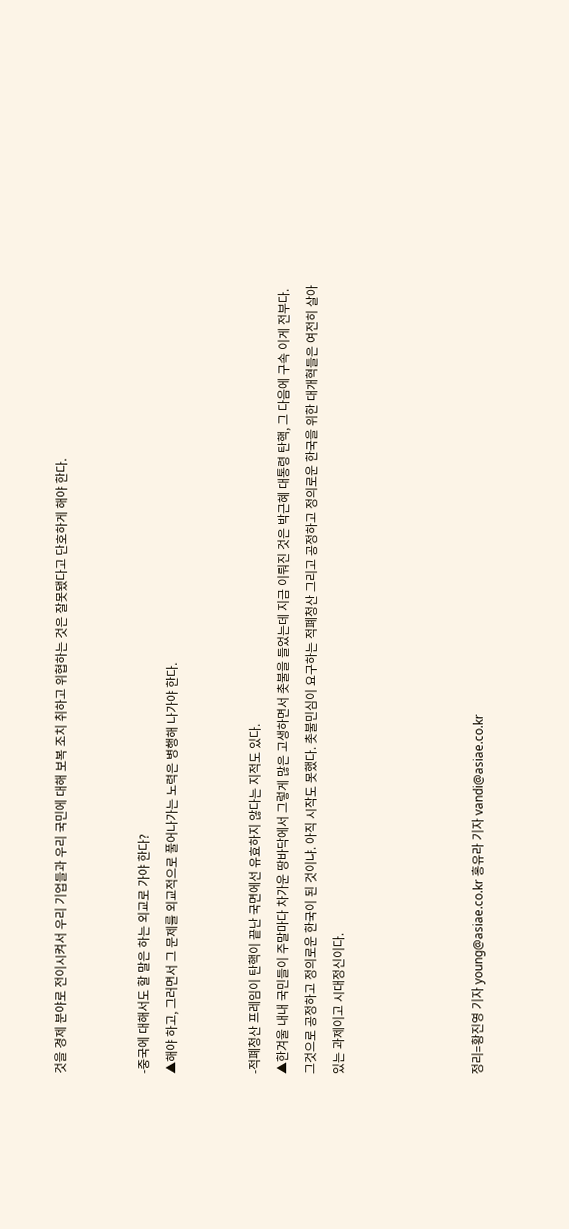것을 경제 분야로 전이시켜서 우리 기업들과 우리 국민에 대해 보복 조치 취하고 위협하는 것은 잘못됐다고 단호하게 해야 한다.


-중국에 대해서도 할 말은 하는 외교로 가야 한다?
▲해야 하고, 그러면서 그 문제를 외교적으로 풀어나가는 노력은 병행해 나가야 한다.


-적폐청산 프레임이 탄핵이 끝난 국면에선 유효하지 않다는 지적도 있다.
▲한겨울 내내 국민들이 주말마다 차가운 땅바닥에서 그렇게 많은 고생하면서 촛불을 들었는데 지금 이뤄진 것은 박근혜 대통령 탄핵, 그 다음에 구속 이게 전부다. 그것으로 공정하고 정의로운 한국이 된 것이냐. 아직 시작도 못했다. 촛불민심이 요구하는 적폐청산 그리고 공정하고 정의로운 한국을 위한 대개혁들은 여전히 살아있는 과제이고 시대정신이다.




정리=황진영 기자 young@asiae.co.kr 홍유라 기자 vandi@asiae.co.kr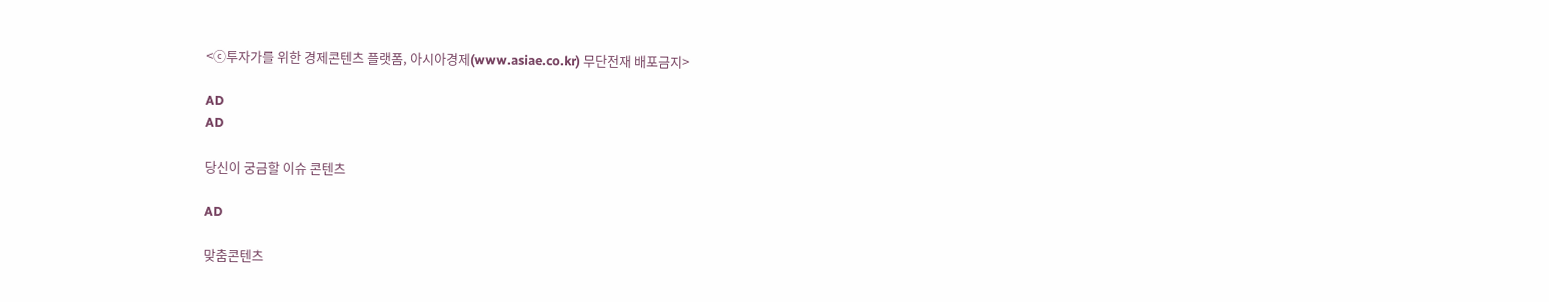<ⓒ투자가를 위한 경제콘텐츠 플랫폼, 아시아경제(www.asiae.co.kr) 무단전재 배포금지>

AD
AD

당신이 궁금할 이슈 콘텐츠

AD

맞춤콘텐츠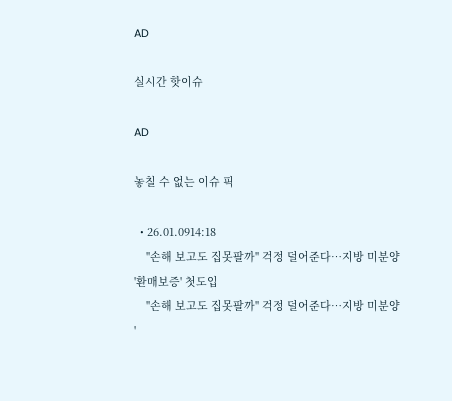AD

실시간 핫이슈

AD

놓칠 수 없는 이슈 픽

  • 26.01.0914:18
    "손해 보고도 집못팔까" 걱정 덜어준다…지방 미분양 '환매보증' 첫도입
    "손해 보고도 집못팔까" 걱정 덜어준다…지방 미분양 '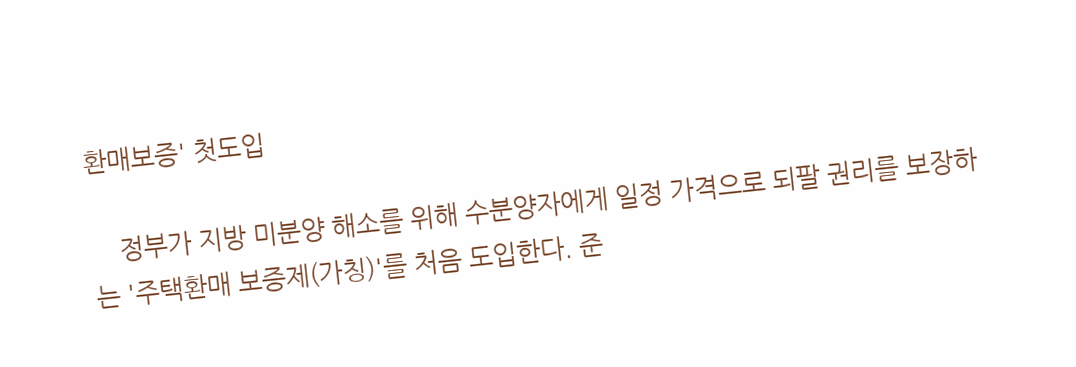환매보증' 첫도입

    정부가 지방 미분양 해소를 위해 수분양자에게 일정 가격으로 되팔 권리를 보장하는 '주택환매 보증제(가칭)'를 처음 도입한다. 준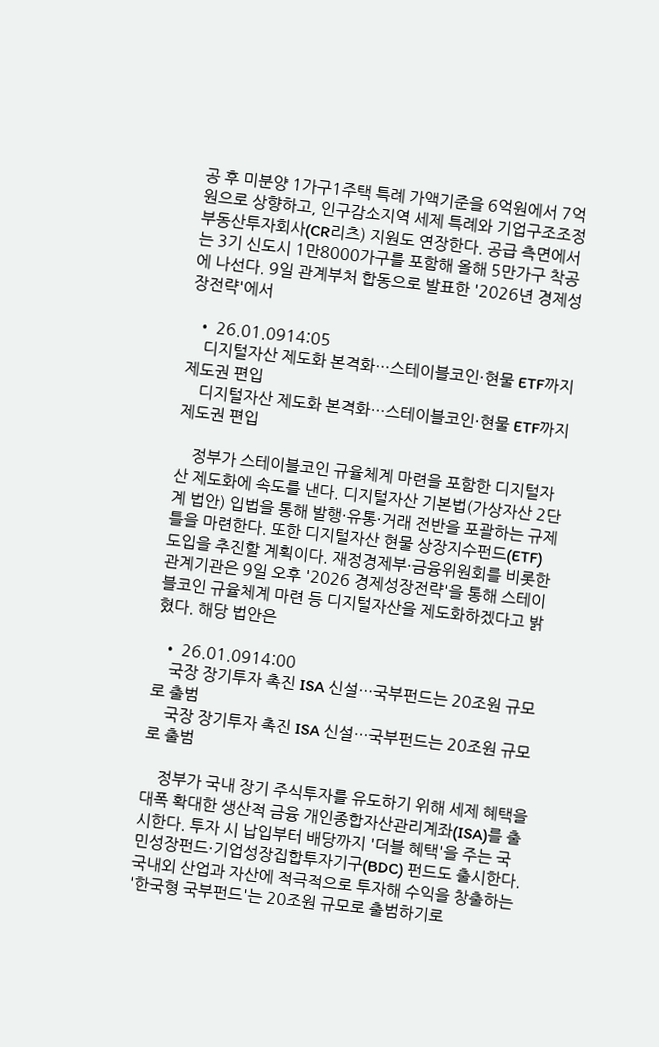공 후 미분양 1가구1주택 특례 가액기준을 6억원에서 7억원으로 상향하고, 인구감소지역 세제 특례와 기업구조조정 부동산투자회사(CR리츠) 지원도 연장한다. 공급 측면에서는 3기 신도시 1만8000가구를 포함해 올해 5만가구 착공에 나선다. 9일 관계부처 합동으로 발표한 '2026년 경제성장전략'에서

  • 26.01.0914:05
    디지털자산 제도화 본격화…스테이블코인·현물 ETF까지 제도권 편입
    디지털자산 제도화 본격화…스테이블코인·현물 ETF까지 제도권 편입

    정부가 스테이블코인 규율체계 마련을 포함한 디지털자산 제도화에 속도를 낸다. 디지털자산 기본법(가상자산 2단계 법안) 입법을 통해 발행·유통·거래 전반을 포괄하는 규제 틀을 마련한다. 또한 디지털자산 현물 상장지수펀드(ETF) 도입을 추진할 계획이다. 재정경제부·금융위원회를 비롯한 관계기관은 9일 오후 '2026 경제성장전략'을 통해 스테이블코인 규율체계 마련 등 디지털자산을 제도화하겠다고 밝혔다. 해당 법안은

  • 26.01.0914:00
    국장 장기투자 촉진 ISA 신설…국부펀드는 20조원 규모로 출범
    국장 장기투자 촉진 ISA 신설…국부펀드는 20조원 규모로 출범

    정부가 국내 장기 주식투자를 유도하기 위해 세제 혜택을 대폭 확대한 생산적 금융 개인종합자산관리계좌(ISA)를 출시한다. 투자 시 납입부터 배당까지 '더블 혜택'을 주는 국민성장펀드·기업성장집합투자기구(BDC) 펀드도 출시한다. 국내외 산업과 자산에 적극적으로 투자해 수익을 창출하는 '한국형 국부펀드'는 20조원 규모로 출범하기로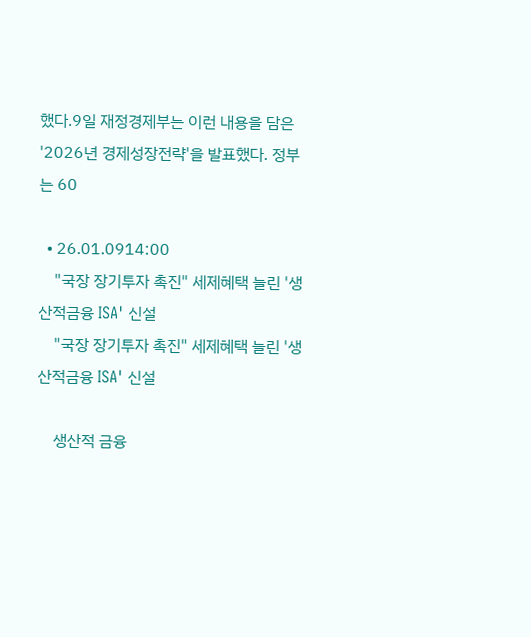했다.9일 재정경제부는 이런 내용을 담은 '2026년 경제성장전략'을 발표했다. 정부는 60

  • 26.01.0914:00
    "국장 장기투자 촉진" 세제혜택 늘린 '생산적금융 ISA' 신설
    "국장 장기투자 촉진" 세제혜택 늘린 '생산적금융 ISA' 신설

    생산적 금융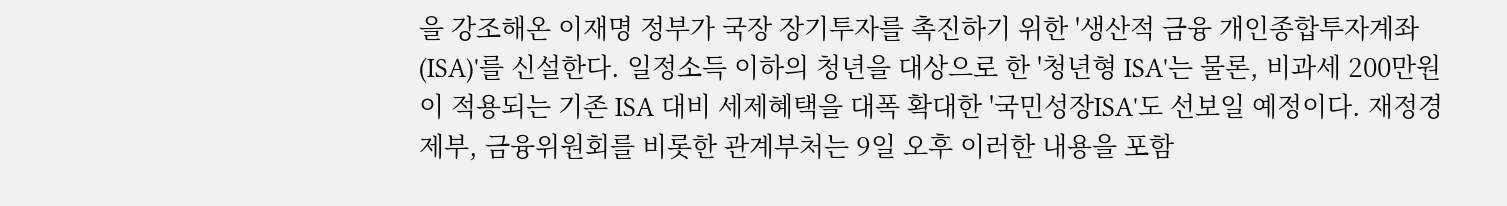을 강조해온 이재명 정부가 국장 장기투자를 촉진하기 위한 '생산적 금융 개인종합투자계좌(ISA)'를 신설한다. 일정소득 이하의 청년을 대상으로 한 '청년형 ISA'는 물론, 비과세 200만원이 적용되는 기존 ISA 대비 세제혜택을 대폭 확대한 '국민성장ISA'도 선보일 예정이다. 재정경제부, 금융위원회를 비롯한 관계부처는 9일 오후 이러한 내용을 포함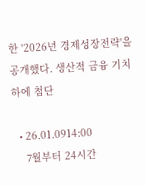한 '2026년 경제성장전략'을 공개했다. 생산적 금융 기치 하에 첨단

  • 26.01.0914:00
    7월부터 24시간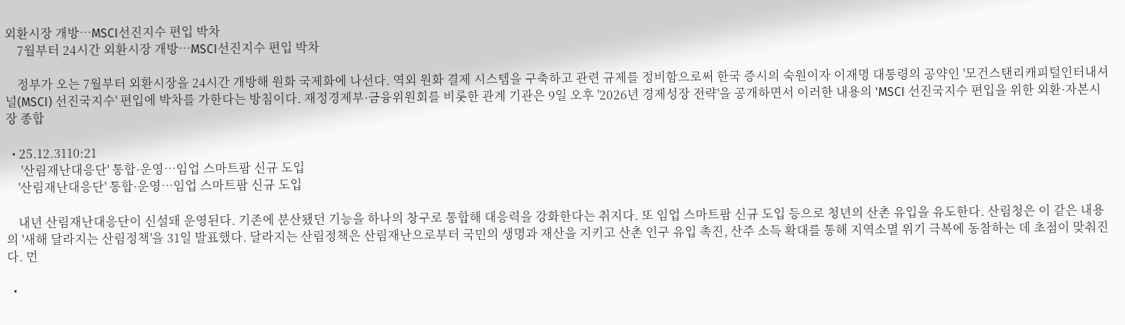외환시장 개방…MSCI선진지수 편입 박차
    7월부터 24시간 외환시장 개방…MSCI선진지수 편입 박차

    정부가 오는 7월부터 외환시장을 24시간 개방해 원화 국제화에 나선다. 역외 원화 결제 시스템을 구축하고 관련 규제를 정비함으로써 한국 증시의 숙원이자 이재명 대통령의 공약인 '모건스탠리캐피털인터내셔널(MSCI) 선진국지수' 편입에 박차를 가한다는 방침이다. 재정경제부·금융위원회를 비롯한 관계 기관은 9일 오후 '2026년 경제성장 전략'을 공개하면서 이러한 내용의 'MSCI 선진국지수 편입을 위한 외환·자본시장 종합

  • 25.12.3110:21
     '산림재난대응단' 통합·운영…임업 스마트팜 신규 도입
    '산림재난대응단' 통합·운영…임업 스마트팜 신규 도입

    내년 산림재난대응단이 신설돼 운영된다. 기존에 분산됐던 기능을 하나의 창구로 통합해 대응력을 강화한다는 취지다. 또 임업 스마트팜 신규 도입 등으로 청년의 산촌 유입을 유도한다. 산림청은 이 같은 내용의 '새해 달라지는 산림정책'을 31일 발표했다. 달라지는 산림정책은 산림재난으로부터 국민의 생명과 재산을 지키고 산촌 인구 유입 촉진, 산주 소득 확대를 통해 지역소멸 위기 극복에 동참하는 데 초점이 맞춰진다. 먼

  •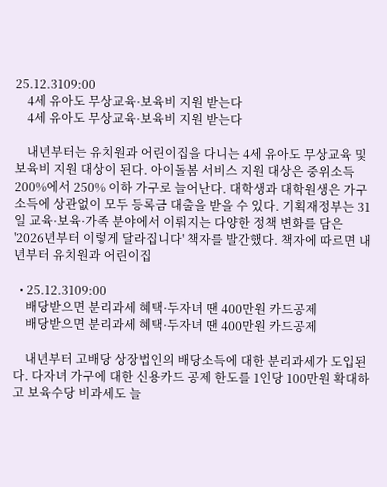25.12.3109:00
    4세 유아도 무상교육·보육비 지원 받는다
    4세 유아도 무상교육·보육비 지원 받는다

    내년부터는 유치원과 어린이집을 다니는 4세 유아도 무상교육 및 보육비 지원 대상이 된다. 아이돌봄 서비스 지원 대상은 중위소득 200%에서 250% 이하 가구로 늘어난다. 대학생과 대학원생은 가구 소득에 상관없이 모두 등록금 대출을 받을 수 있다. 기획재정부는 31일 교육·보육·가족 분야에서 이뤄지는 다양한 정책 변화를 담은 '2026년부터 이렇게 달라집니다' 책자를 발간했다. 책자에 따르면 내년부터 유치원과 어린이집

  • 25.12.3109:00
    배당받으면 분리과세 혜택·두자녀 땐 400만원 카드공제
    배당받으면 분리과세 혜택·두자녀 땐 400만원 카드공제

    내년부터 고배당 상장법인의 배당소득에 대한 분리과세가 도입된다. 다자녀 가구에 대한 신용카드 공제 한도를 1인당 100만원 확대하고 보육수당 비과세도 늘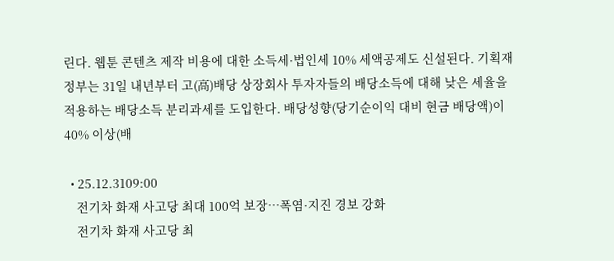린다. 웹툰 콘텐츠 제작 비용에 대한 소득세·법인세 10% 세액공제도 신설된다. 기획재정부는 31일 내년부터 고(高)배당 상장회사 투자자들의 배당소득에 대해 낮은 세율을 적용하는 배당소득 분리과세를 도입한다. 배당성향(당기순이익 대비 현금 배당액)이 40% 이상(배

  • 25.12.3109:00
    전기차 화재 사고당 최대 100억 보장…폭염·지진 경보 강화
    전기차 화재 사고당 최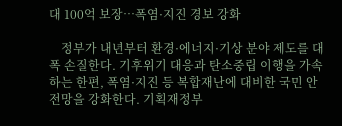대 100억 보장…폭염·지진 경보 강화

    정부가 내년부터 환경·에너지·기상 분야 제도를 대폭 손질한다. 기후위기 대응과 탄소중립 이행을 가속하는 한편, 폭염·지진 등 복합재난에 대비한 국민 안전망을 강화한다. 기획재정부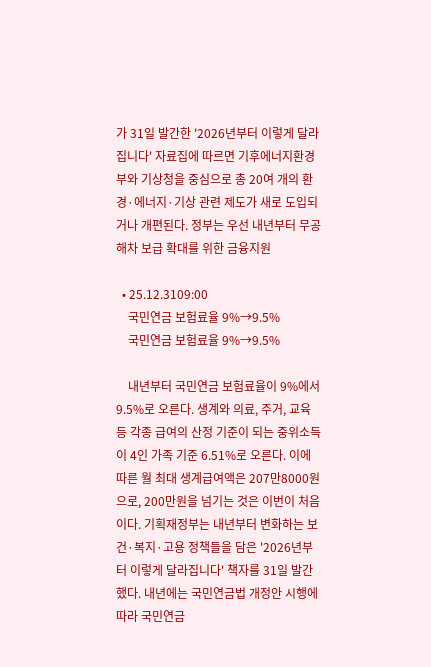가 31일 발간한 '2026년부터 이렇게 달라집니다' 자료집에 따르면 기후에너지환경부와 기상청을 중심으로 총 20여 개의 환경·에너지·기상 관련 제도가 새로 도입되거나 개편된다. 정부는 우선 내년부터 무공해차 보급 확대를 위한 금융지원

  • 25.12.3109:00
    국민연금 보험료율 9%→9.5%
    국민연금 보험료율 9%→9.5%

    내년부터 국민연금 보험료율이 9%에서 9.5%로 오른다. 생계와 의료, 주거, 교육 등 각종 급여의 산정 기준이 되는 중위소득이 4인 가족 기준 6.51%로 오른다. 이에 따른 월 최대 생계급여액은 207만8000원으로, 200만원을 넘기는 것은 이번이 처음이다. 기획재정부는 내년부터 변화하는 보건·복지·고용 정책들을 담은 '2026년부터 이렇게 달라집니다' 책자를 31일 발간했다. 내년에는 국민연금법 개정안 시행에 따라 국민연금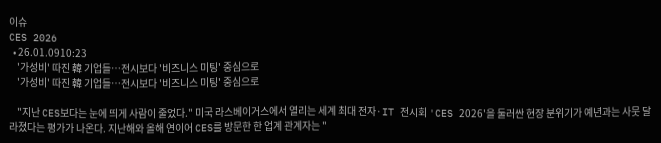이슈
CES 2026
  • 26.01.0910:23
    '가성비' 따진 韓 기업들…전시보다 '비즈니스 미팅' 중심으로
    '가성비' 따진 韓 기업들…전시보다 '비즈니스 미팅' 중심으로

    "지난 CES보다는 눈에 띄게 사람이 줄었다." 미국 라스베이거스에서 열리는 세계 최대 전자·IT 전시회 'CES 2026'을 둘러싼 현장 분위기가 예년과는 사뭇 달라졌다는 평가가 나온다. 지난해와 올해 연이어 CES를 방문한 한 업계 관계자는 "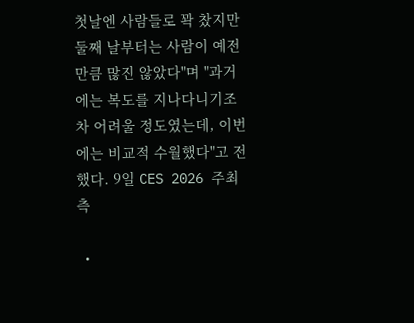첫날엔 사람들로 꽉 찼지만 둘째 날부터는 사람이 예전만큼 많진 않았다"며 "과거에는 복도를 지나다니기조차 어려울 정도였는데, 이번에는 비교적 수월했다"고 전했다. 9일 CES 2026 주최측

  •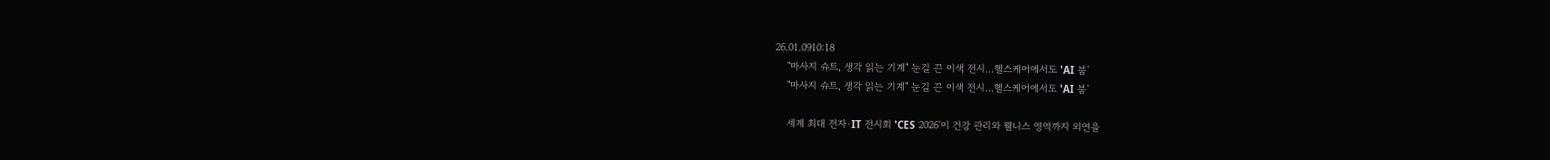26.01.0910:18
    "마사지 슈트, 생각 읽는 기계" 눈길 끈 이색 전시…헬스케어에서도 'AI 붐'
    "마사지 슈트, 생각 읽는 기계" 눈길 끈 이색 전시…헬스케어에서도 'AI 붐'

    세계 최대 전자·IT 전시회 'CES 2026'이 건강 관리와 웰니스 영역까지 외연을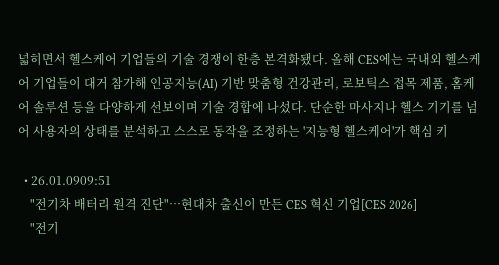넓히면서 헬스케어 기업들의 기술 경쟁이 한층 본격화됐다. 올해 CES에는 국내외 헬스케어 기업들이 대거 참가해 인공지능(AI) 기반 맞춤형 건강관리, 로보틱스 접목 제품, 홈케어 솔루션 등을 다양하게 선보이며 기술 경합에 나섰다. 단순한 마사지나 헬스 기기를 넘어 사용자의 상태를 분석하고 스스로 동작을 조정하는 '지능형 헬스케어'가 핵심 키

  • 26.01.0909:51
    "전기차 배터리 원격 진단"…현대차 출신이 만든 CES 혁신 기업[CES 2026]
    "전기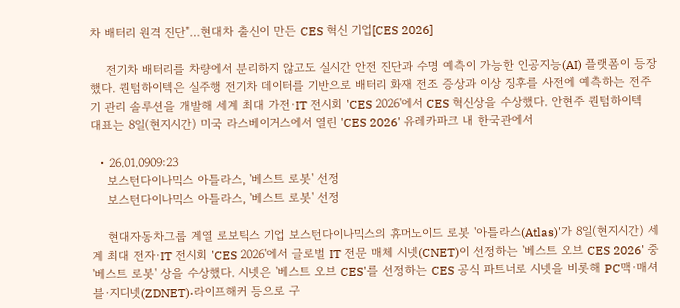차 배터리 원격 진단"…현대차 출신이 만든 CES 혁신 기업[CES 2026]

    전기차 배터리를 차량에서 분리하지 않고도 실시간 안전 진단과 수명 예측이 가능한 인공지능(AI) 플랫폼이 등장했다. 퀀텀하이텍은 실주행 전기차 데이터를 기반으로 배터리 화재 전조 증상과 이상 징후를 사전에 예측하는 전주기 관리 솔루션을 개발해 세계 최대 가전·IT 전시회 'CES 2026'에서 CES 혁신상을 수상했다. 안현주 퀀텀하이텍 대표는 8일(현지시간) 미국 라스베이거스에서 열린 'CES 2026' 유레카파크 내 한국관에서

  • 26.01.0909:23
    보스턴다이나믹스 아틀라스, '베스트 로봇' 선정
    보스턴다이나믹스 아틀라스, '베스트 로봇' 선정

    현대자동차그룹 계열 로보틱스 기업 보스턴다이나믹스의 휴머노이드 로봇 '아틀라스(Atlas)'가 8일(현지시간) 세계 최대 전자·IT 전시회 'CES 2026'에서 글로벌 IT 전문 매체 시넷(CNET)이 선정하는 '베스트 오브 CES 2026' 중 '베스트 로봇' 상을 수상했다. 시넷은 '베스트 오브 CES'를 선정하는 CES 공식 파트너로 시넷을 비롯해 PC맥·매셔블·지디넷(ZDNET)·라이프해커 등으로 구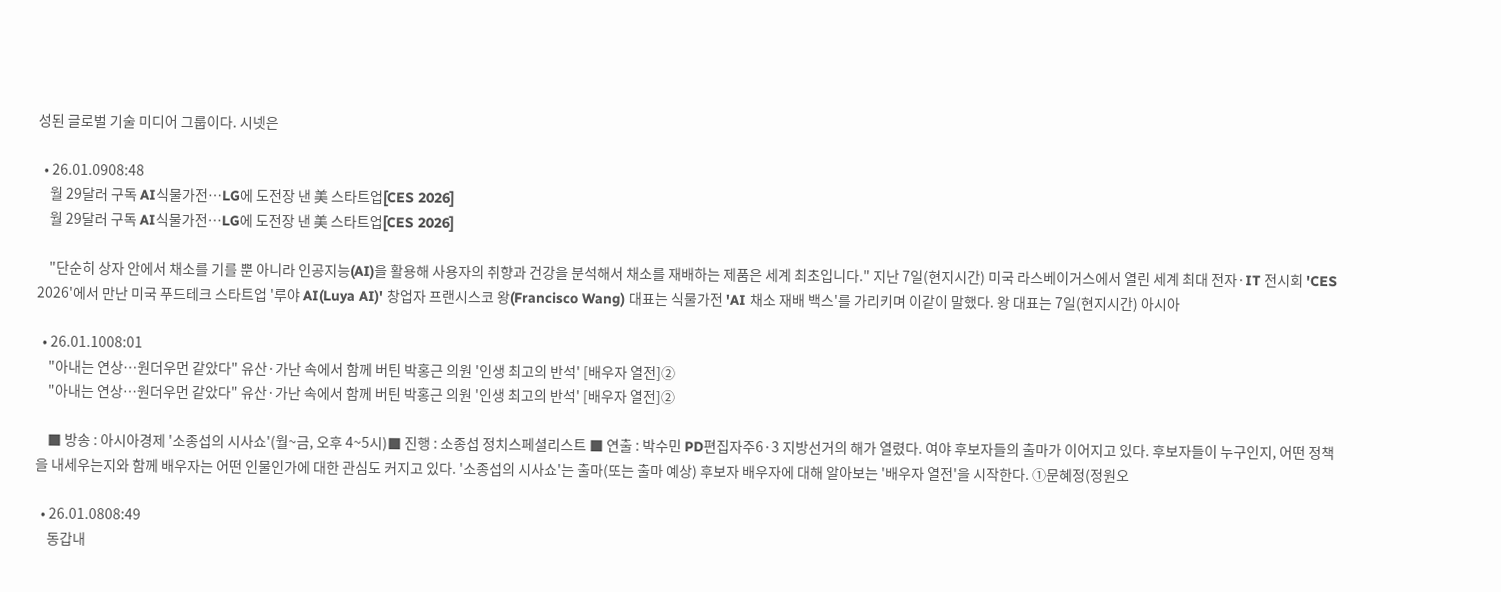성된 글로벌 기술 미디어 그룹이다. 시넷은

  • 26.01.0908:48
    월 29달러 구독 AI식물가전…LG에 도전장 낸 美 스타트업[CES 2026]
    월 29달러 구독 AI식물가전…LG에 도전장 낸 美 스타트업[CES 2026]

    "단순히 상자 안에서 채소를 기를 뿐 아니라 인공지능(AI)을 활용해 사용자의 취향과 건강을 분석해서 채소를 재배하는 제품은 세계 최초입니다." 지난 7일(현지시간) 미국 라스베이거스에서 열린 세계 최대 전자·IT 전시회 'CES 2026'에서 만난 미국 푸드테크 스타트업 '루야 AI(Luya AI)' 창업자 프랜시스코 왕(Francisco Wang) 대표는 식물가전 'AI 채소 재배 백스'를 가리키며 이같이 말했다. 왕 대표는 7일(현지시간) 아시아

  • 26.01.1008:01
    "아내는 연상…원더우먼 같았다" 유산·가난 속에서 함께 버틴 박홍근 의원 '인생 최고의 반석' [배우자 열전]②
    "아내는 연상…원더우먼 같았다" 유산·가난 속에서 함께 버틴 박홍근 의원 '인생 최고의 반석' [배우자 열전]②

    ■ 방송 : 아시아경제 '소종섭의 시사쇼'(월~금, 오후 4~5시)■ 진행 : 소종섭 정치스페셜리스트 ■ 연출 : 박수민 PD편집자주6·3 지방선거의 해가 열렸다. 여야 후보자들의 출마가 이어지고 있다. 후보자들이 누구인지, 어떤 정책을 내세우는지와 함께 배우자는 어떤 인물인가에 대한 관심도 커지고 있다. '소종섭의 시사쇼'는 출마(또는 출마 예상) 후보자 배우자에 대해 알아보는 '배우자 열전'을 시작한다. ①문혜정(정원오

  • 26.01.0808:49
    동갑내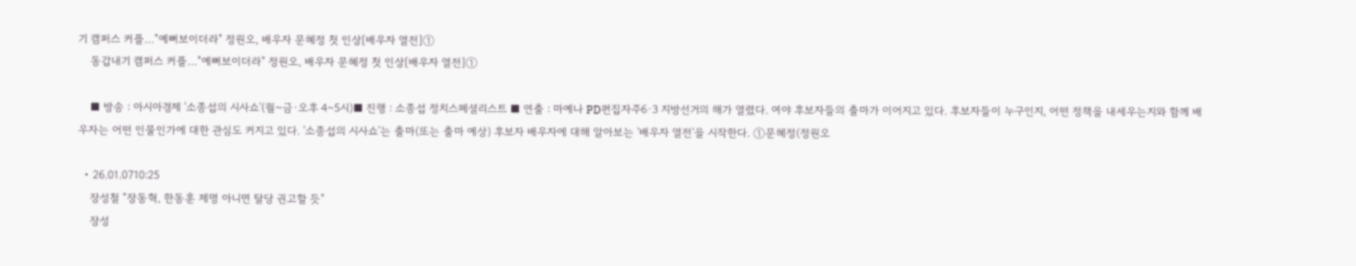기 캠퍼스 커플…"예뻐보이더라" 정원오, 배우자 문혜정 첫 인상[배우자 열전]①
    동갑내기 캠퍼스 커플…"예뻐보이더라" 정원오, 배우자 문혜정 첫 인상[배우자 열전]①

    ■ 방송 : 아시아경제 '소종섭의 시사쇼'(월~금·오후 4~5시)■ 진행 : 소종섭 정치스페셜리스트 ■ 연출 : 마예나 PD편집자주6·3 지방선거의 해가 열렸다. 여야 후보자들의 출마가 이어지고 있다. 후보자들이 누구인지, 어떤 정책을 내세우는지와 함께 배우자는 어떤 인물인가에 대한 관심도 커지고 있다. '소종섭의 시사쇼'는 출마(또는 출마 예상) 후보자 배우자에 대해 알아보는 '배우자 열전'을 시작한다. ①문혜정(정원오

  • 26.01.0710:25
    장성철 "장동혁, 한동훈 제명 아니면 탈당 권고할 듯"
    장성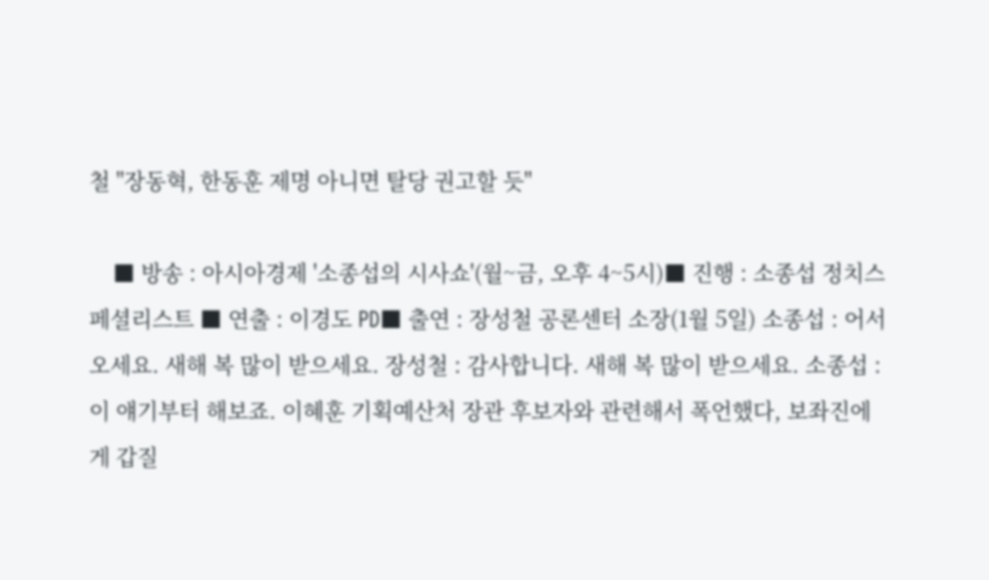철 "장동혁, 한동훈 제명 아니면 탈당 권고할 듯"

    ■ 방송 : 아시아경제 '소종섭의 시사쇼'(월~금, 오후 4~5시)■ 진행 : 소종섭 정치스페셜리스트 ■ 연출 : 이경도 PD■ 출연 : 장성철 공론센터 소장(1월 5일) 소종섭 : 어서 오세요. 새해 복 많이 받으세요. 장성철 : 감사합니다. 새해 복 많이 받으세요. 소종섭 : 이 얘기부터 해보죠. 이혜훈 기획예산처 장관 후보자와 관련해서 폭언했다, 보좌진에게 갑질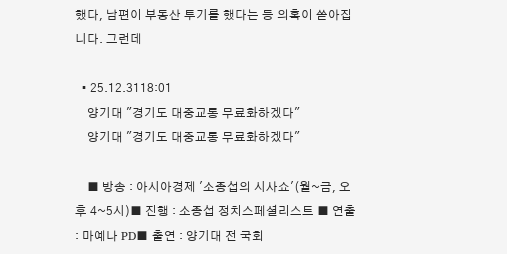했다, 남편이 부동산 투기를 했다는 등 의혹이 쏟아집니다. 그런데

  • 25.12.3118:01
    양기대 "경기도 대중교통 무료화하겠다"
    양기대 "경기도 대중교통 무료화하겠다"

    ■ 방송 : 아시아경제 '소종섭의 시사쇼'(월~금, 오후 4~5시)■ 진행 : 소종섭 정치스페셜리스트 ■ 연출 : 마예나 PD■ 출연 : 양기대 전 국회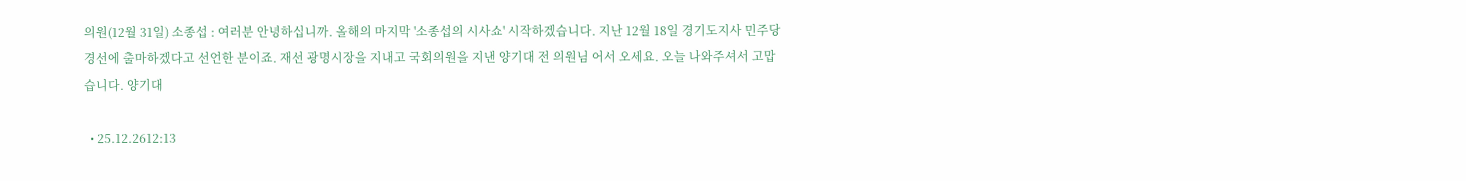의원(12월 31일) 소종섭 : 여러분 안녕하십니까. 올해의 마지막 '소종섭의 시사쇼' 시작하겠습니다. 지난 12월 18일 경기도지사 민주당 경선에 출마하겠다고 선언한 분이죠. 재선 광명시장을 지내고 국회의원을 지낸 양기대 전 의원님 어서 오세요. 오늘 나와주셔서 고맙습니다. 양기대

  • 25.12.2612:13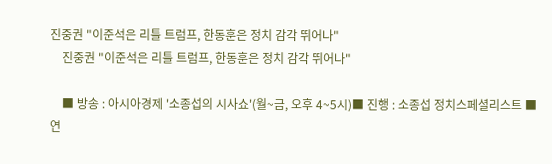진중권 "이준석은 리틀 트럼프, 한동훈은 정치 감각 뛰어나"
    진중권 "이준석은 리틀 트럼프, 한동훈은 정치 감각 뛰어나"

    ■ 방송 : 아시아경제 '소종섭의 시사쇼'(월~금, 오후 4~5시)■ 진행 : 소종섭 정치스페셜리스트 ■ 연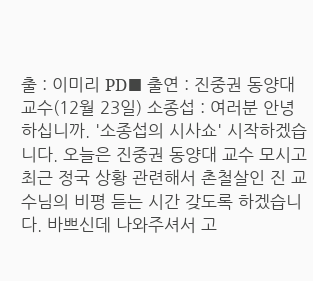출 : 이미리 PD■ 출연 : 진중권 동양대 교수(12월 23일) 소종섭 : 여러분 안녕하십니까. '소종섭의 시사쇼' 시작하겠습니다. 오늘은 진중권 동양대 교수 모시고 최근 정국 상황 관련해서 촌철살인 진 교수님의 비평 듣는 시간 갖도록 하겠습니다. 바쁘신데 나와주셔서 고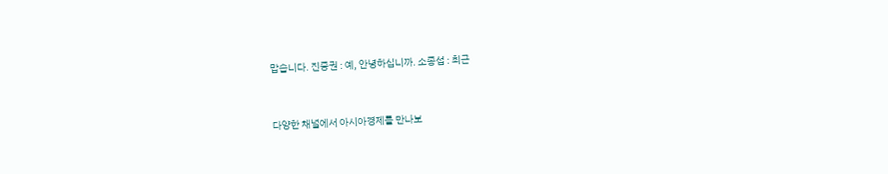맙습니다. 진중권 : 예, 안녕하십니까. 소종섭 : 최근


다양한 채널에서 아시아경제를 만나보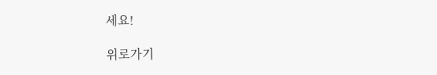세요!

위로가기